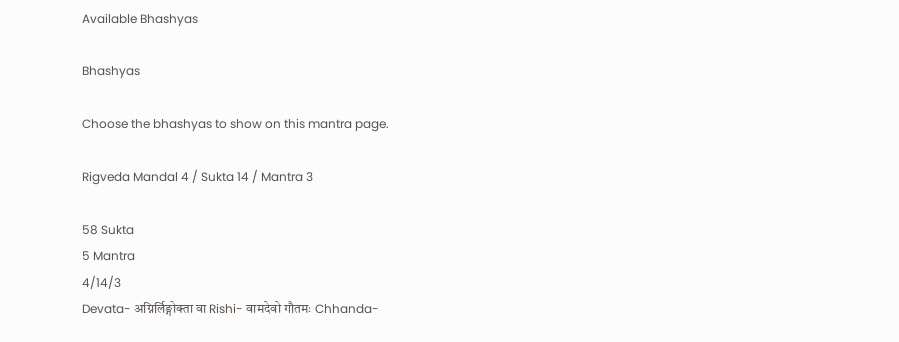Available Bhashyas

Bhashyas

Choose the bhashyas to show on this mantra page.

Rigveda Mandal 4 / Sukta 14 / Mantra 3

58 Sukta
5 Mantra
4/14/3
Devata- अग्निर्लिङ्गोक्ता वा Rishi- वामदेवो गौतमः Chhanda-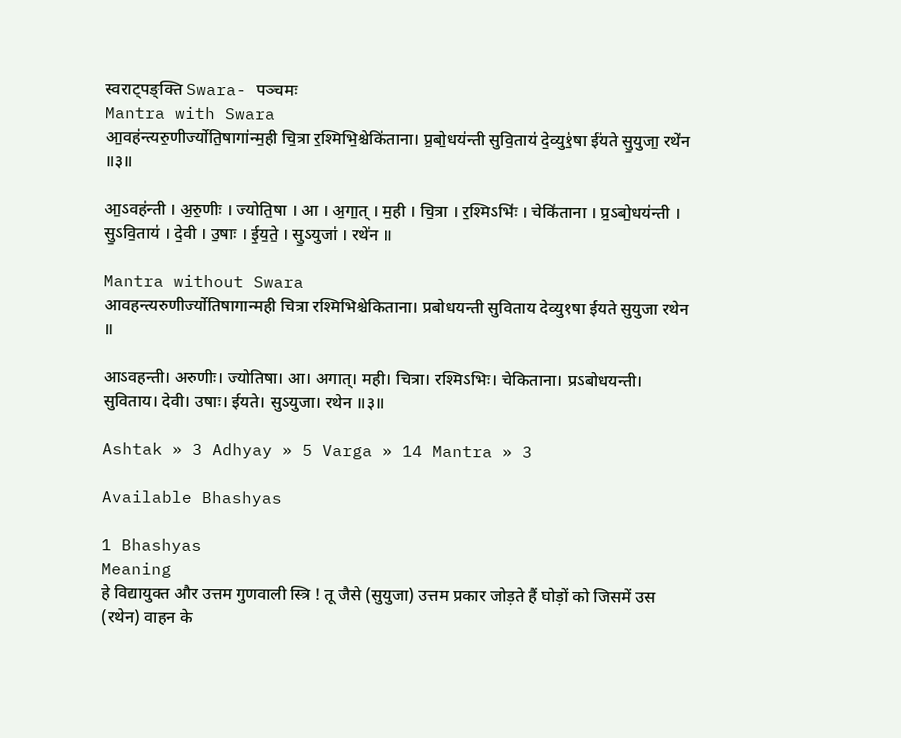स्वराट्पङ्क्ति Swara- पञ्चमः
Mantra with Swara
आ॒वह॑न्त्यरु॒णीर्ज्योति॒षागा॑न्म॒ही चि॒त्रा र॒श्मिभि॒श्चेकि॑ताना। प्र॒बो॒धय॑न्ती सुवि॒ताय॑ दे॒व्यु१॒॑षा ई॑यते सु॒युजा॒ रथे॑न ॥३॥

आ॒ऽवह॑न्ती । अ॒रु॒णीः । ज्योति॒षा । आ । अ॒गा॒त् । म॒ही । चि॒त्रा । र॒श्मिऽभिः॑ । चेकि॑ताना । प्र॒ऽबो॒धय॑न्ती । सु॒ऽवि॒ताय॑ । दे॒वी । उ॒षाः । ई॒य॒ते॒ । सु॒ऽयुजा॑ । रथे॑न ॥

Mantra without Swara
आवहन्त्यरुणीर्ज्योतिषागान्मही चित्रा रश्मिभिश्चेकिताना। प्रबोधयन्ती सुविताय देव्यु१षा ईयते सुयुजा रथेन ॥

आऽवहन्ती। अरुणीः। ज्योतिषा। आ। अगात्। मही। चित्रा। रश्मिऽभिः। चेकिताना। प्रऽबोधयन्ती। सुविताय। देवी। उषाः। ईयते। सुऽयुजा। रथेन ॥३॥

Ashtak » 3 Adhyay » 5 Varga » 14 Mantra » 3

Available Bhashyas

1 Bhashyas
Meaning
हे विद्यायुक्त और उत्तम गुणवाली स्त्रि ! तू जैसे (सुयुजा) उत्तम प्रकार जोड़ते हैं घोड़ों को जिसमें उस (रथेन) वाहन के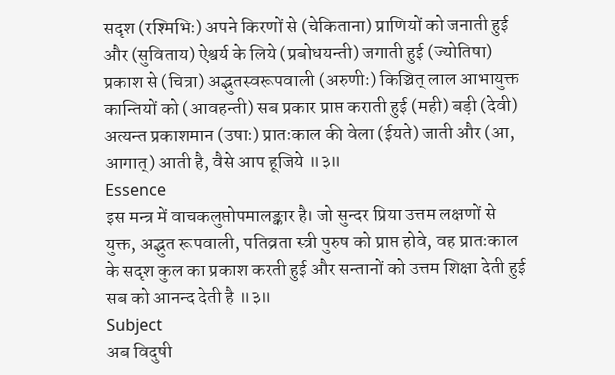सदृश (रश्मिभिः) अपने किरणों से (चेकिताना) प्राणियों को जनाती हुई और (सुविताय) ऐश्वर्य के लिये (प्रबोधयन्ती) जगाती हुई (ज्योतिषा) प्रकाश से (चित्रा) अद्भुतस्वरूपवाली (अरुणीः) किञ्चित् लाल आभायुक्त कान्तियों को (आवहन्ती) सब प्रकार प्राप्त कराती हुई (मही) बड़ी (देवी) अत्यन्त प्रकाशमान (उषाः) प्रातःकाल की वेला (ईयते) जाती और (आ, आगात्) आती है, वैसे आप हूजिये ॥३॥
Essence
इस मन्त्र में वाचकलुप्तोपमालङ्कार है। जो सुन्दर प्रिया उत्तम लक्षणों से युक्त, अद्भुत रूपवाली, पतिव्रता स्त्री पुरुष को प्राप्त होवे, वह प्रातःकाल के सदृश कुल का प्रकाश करती हुई और सन्तानों को उत्तम शिक्षा देती हुई सब को आनन्द देती है ॥३॥
Subject
अब विदुषी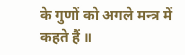के गुणों को अगले मन्त्र में कहते हैं ॥